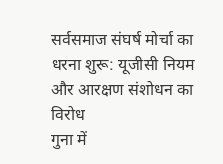सर्वसमाज संघर्ष मोर्चा का धरना शुरू: यूजीसी नियम और आरक्षण संशोधन का विरोध
गुना में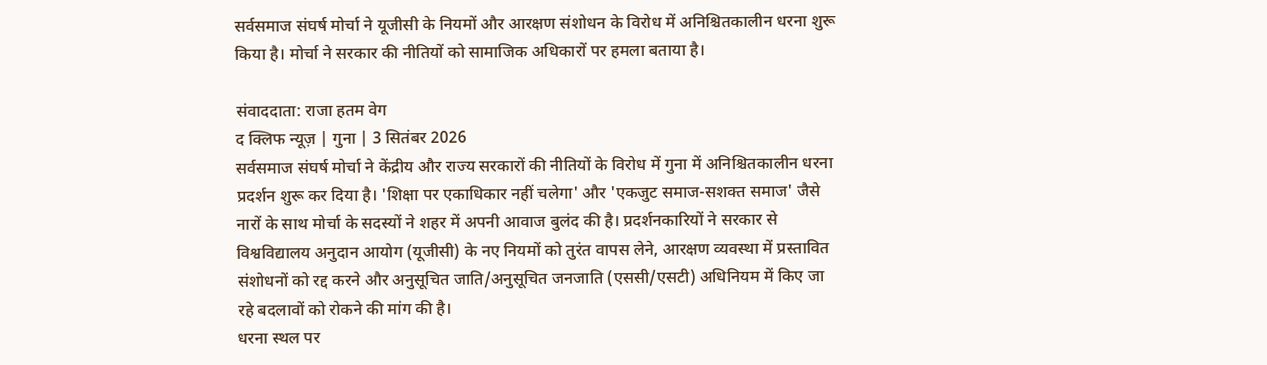सर्वसमाज संघर्ष मोर्चा ने यूजीसी के नियमों और आरक्षण संशोधन के विरोध में अनिश्चितकालीन धरना शुरू किया है। मोर्चा ने सरकार की नीतियों को सामाजिक अधिकारों पर हमला बताया है।

संवाददाता: राजा हतम वेग
द क्लिफ न्यूज़ | गुना | 3 सितंबर 2026
सर्वसमाज संघर्ष मोर्चा ने केंद्रीय और राज्य सरकारों की नीतियों के विरोध में गुना में अनिश्चितकालीन धरना प्रदर्शन शुरू कर दिया है। 'शिक्षा पर एकाधिकार नहीं चलेगा' और 'एकजुट समाज-सशक्त समाज' जैसे नारों के साथ मोर्चा के सदस्यों ने शहर में अपनी आवाज बुलंद की है। प्रदर्शनकारियों ने सरकार से विश्वविद्यालय अनुदान आयोग (यूजीसी) के नए नियमों को तुरंत वापस लेने, आरक्षण व्यवस्था में प्रस्तावित संशोधनों को रद्द करने और अनुसूचित जाति/अनुसूचित जनजाति (एससी/एसटी) अधिनियम में किए जा रहे बदलावों को रोकने की मांग की है।
धरना स्थल पर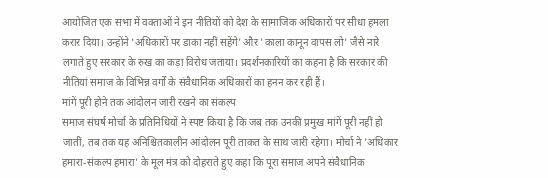आयोजित एक सभा में वक्ताओं ने इन नीतियों को देश के सामाजिक अधिकारों पर सीधा हमला करार दिया। उन्होंने 'अधिकारों पर डाका नहीं सहेंगे' और 'काला कानून वापस लो' जैसे नारे लगाते हुए सरकार के रुख का कड़ा विरोध जताया। प्रदर्शनकारियों का कहना है कि सरकार की नीतियां समाज के विभिन्न वर्गों के संवैधानिक अधिकारों का हनन कर रही हैं।
मांगें पूरी होने तक आंदोलन जारी रखने का संकल्प
समाज संघर्ष मोर्चा के प्रतिनिधियों ने स्पष्ट किया है कि जब तक उनकी प्रमुख मांगें पूरी नहीं हो जातीं, तब तक यह अनिश्चितकालीन आंदोलन पूरी ताकत के साथ जारी रहेगा। मोर्चा ने 'अधिकार हमारा-संकल्प हमारा' के मूल मंत्र को दोहराते हुए कहा कि पूरा समाज अपने संवैधानिक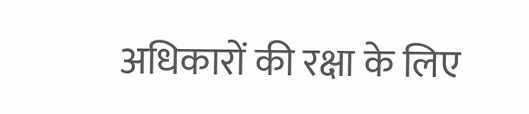अधिकारों की रक्षा के लिए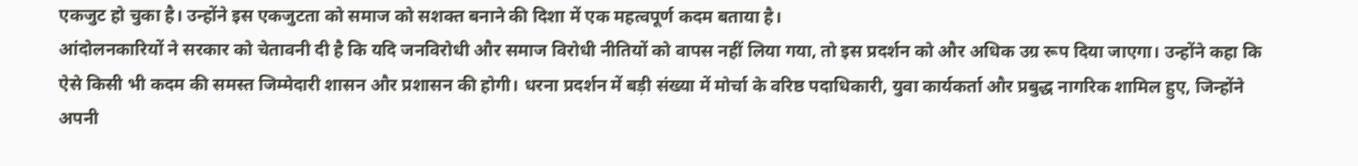एकजुट हो चुका है। उन्होंने इस एकजुटता को समाज को सशक्त बनाने की दिशा में एक महत्वपूर्ण कदम बताया है।
आंदोलनकारियों ने सरकार को चेतावनी दी है कि यदि जनविरोधी और समाज विरोधी नीतियों को वापस नहीं लिया गया, तो इस प्रदर्शन को और अधिक उग्र रूप दिया जाएगा। उन्होंने कहा कि ऐसे किसी भी कदम की समस्त जिम्मेदारी शासन और प्रशासन की होगी। धरना प्रदर्शन में बड़ी संख्या में मोर्चा के वरिष्ठ पदाधिकारी, युवा कार्यकर्ता और प्रबुद्ध नागरिक शामिल हुए, जिन्होंने अपनी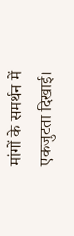मांगों के समर्थन में एकजुटता दिखाई।